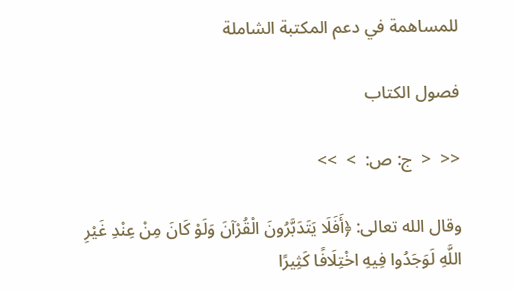للمساهمة في دعم المكتبة الشاملة

فصول الكتاب

<<  <  ج: ص:  >  >>

وقال الله تعالى: ﴿أَفَلَا يَتَدَبَّرُونَ الْقُرْآنَ وَلَوْ كَانَ مِنْ عِنْدِ غَيْرِ اللَّهِ لَوَجَدُوا فِيهِ اخْتِلَافًا كَثِيرًا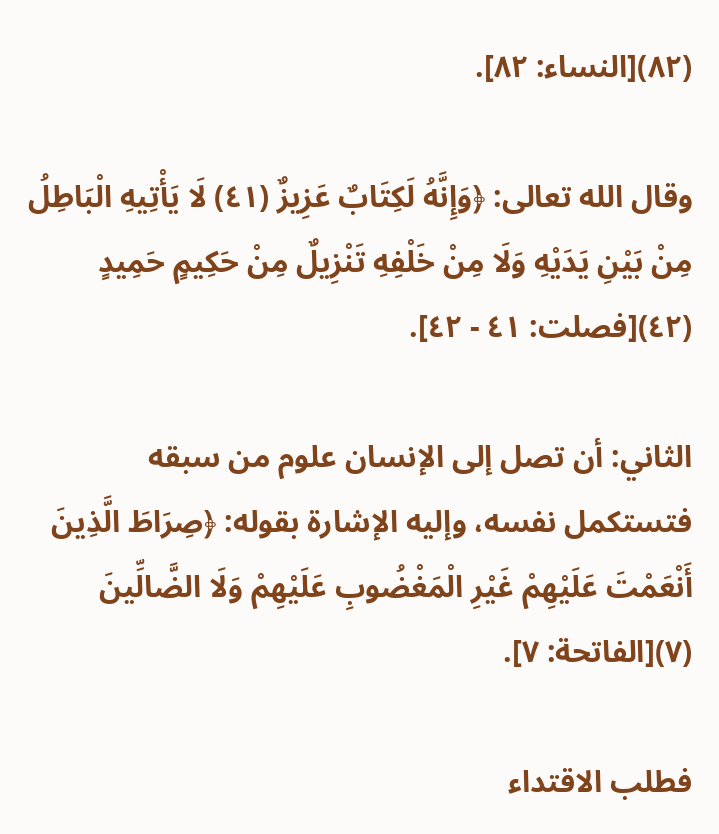(٨٢)[النساء: ٨٢].

وقال الله تعالى: ﴿وَإِنَّهُ لَكِتَابٌ عَزِيزٌ (٤١) لَا يَأْتِيهِ الْبَاطِلُ مِنْ بَيْنِ يَدَيْهِ وَلَا مِنْ خَلْفِهِ تَنْزِيلٌ مِنْ حَكِيمٍ حَمِيدٍ (٤٢)[فصلت: ٤١ - ٤٢].

الثاني: أن تصل إلى الإنسان علوم من سبقه فتستكمل نفسه، وإليه الإشارة بقوله: ﴿صِرَاطَ الَّذِينَ أَنْعَمْتَ عَلَيْهِمْ غَيْرِ الْمَغْضُوبِ عَلَيْهِمْ وَلَا الضَّالِّينَ (٧)[الفاتحة: ٧].

فطلب الاقتداء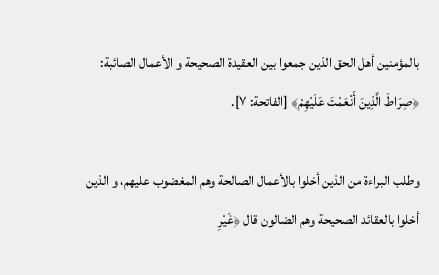بالمؤمنين أهل الحق الذين جمعوا بين العقيدة الصحيحة و الأعمال الصائبة: ﴿صِرَاطَ الَّذِينَ أَنْعَمْتَ عَلَيْهِمْ﴾ [الفاتحة: ٧].

وطلب البراءة من الذين أخلوا بالأعمال الصالحة وهم المغضوب عليهم، و الذين أخلوا بالعقائد الصحيحة وهم الضالون قال ﴿غَيْرِ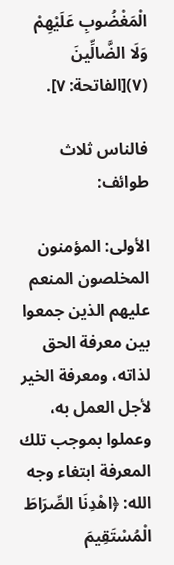الْمَغْضُوبِ عَلَيْهِمْ وَلَا الضَّالِّينَ (٧)[الفاتحة: ٧].

فالناس ثلاث طوائف:

الأولى: المؤمنون المخلصون المنعم عليهم الذين جمعوا بين معرفة الحق لذاته، ومعرفة الخير لأجل العمل به، وعملوا بموجب تلك المعرفة ابتغاء وجه الله: ﴿اهْدِنَا الصِّرَاطَ الْمُسْتَقِيمَ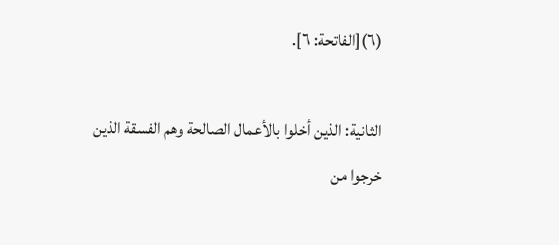(٦)[الفاتحة: ٦].

الثانية: الذين أخلوا بالأعمال الصالحة وهم الفسقة الذين خرجوا من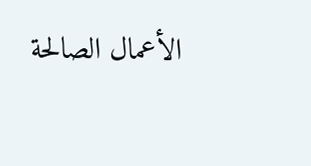الأعمال الصالحة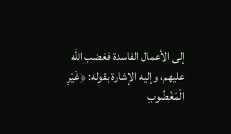إلى الأعمال الفاسدة فغضب الله عليهم، وإليه الإشارة بقوله: ﴿غَيْرِ الْمَغْضُوبِ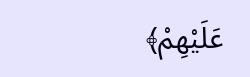عَلَيْهِمْ﴾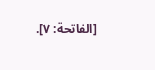[الفاتحة: ٧].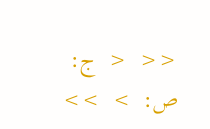<<  <  ج: ص:  >  >>